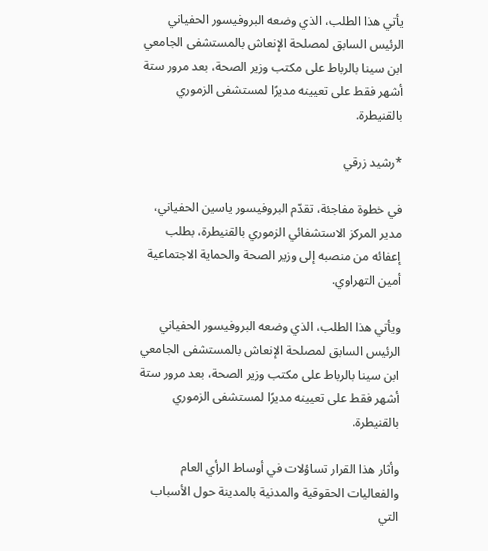يأتي هذا الطلب، الذي وضعه البروفيسور الحفياني الرئيس السابق لمصلحة الإنعاش بالمستشفى الجامعي ابن سينا بالرباط على مكتب وزير الصحة، بعد مرور ستة أشهر فقط على تعيينه مديرًا لمستشفى الزموري بالقنيطرة.

*رشيد زرقي

في خطوة مفاجئة، تقدّم البروفيسور ياسين الحفياني، مدير المركز الاستشفائي الزموري بالقنيطرة، بطلب إعفائه من منصبه إلى وزير الصحة والحماية الاجتماعية أمين التهراوي.

ويأتي هذا الطلب، الذي وضعه البروفيسور الحفياني الرئيس السابق لمصلحة الإنعاش بالمستشفى الجامعي ابن سينا بالرباط على مكتب وزير الصحة، بعد مرور ستة أشهر فقط على تعيينه مديرًا لمستشفى الزموري بالقنيطرة.

وأثار هذا القرار تساؤلات في أوساط الرأي العام والفعاليات الحقوقية والمدنية بالمدينة حول الأسباب التي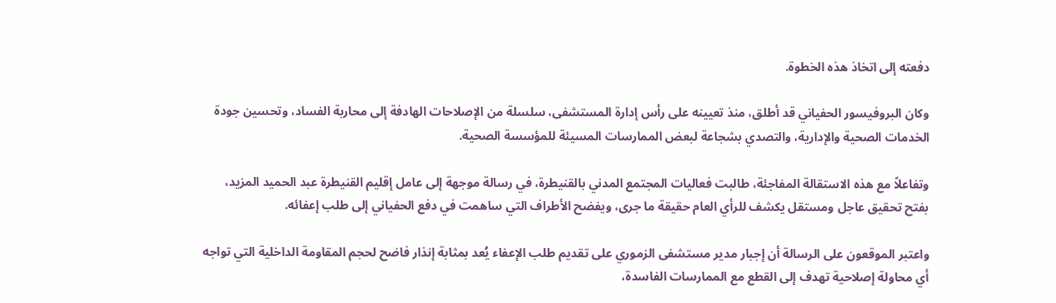دفعته إلى اتخاذ هذه الخطوة.

وكان البروفيسور الحفياني قد أطلق، منذ تعيينه على رأس إدارة المستشفى، سلسلة من الإصلاحات الهادفة إلى محاربة الفساد، وتحسين جودة الخدمات الصحية والإدارية، والتصدي بشجاعة لبعض الممارسات المسيئة للمؤسسة الصحية.

وتفاعلاً مع هذه الاستقالة المفاجئة، طالبت فعاليات المجتمع المدني بالقنيطرة، في رسالة موجهة إلى عامل إقليم القنيطرة عبد الحميد المزيد، بفتح تحقيق عاجل ومستقل يكشف للرأي العام حقيقة ما جرى، ويفضح الأطراف التي ساهمت في دفع الحفياني إلى طلب إعفائه.

واعتبر الموقعون على الرسالة أن إجبار مدير مستشفى الزموري على تقديم طلب الإعفاء يُعد بمثابة إنذار فاضح لحجم المقاومة الداخلية التي تواجه أي محاولة إصلاحية تهدف إلى القطع مع الممارسات الفاسدة،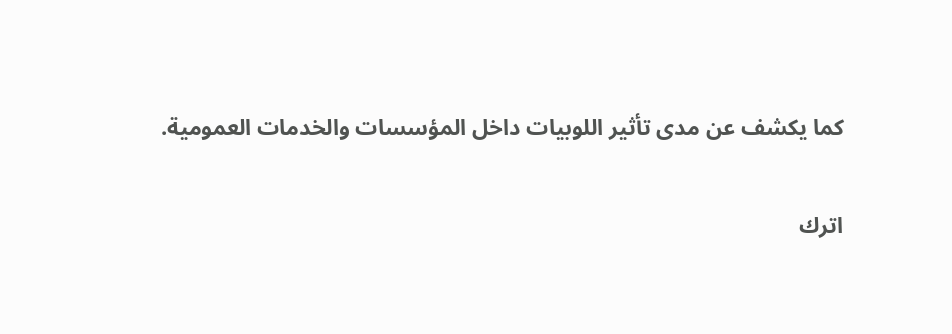كما يكشف عن مدى تأثير اللوبيات داخل المؤسسات والخدمات العمومية.

اترك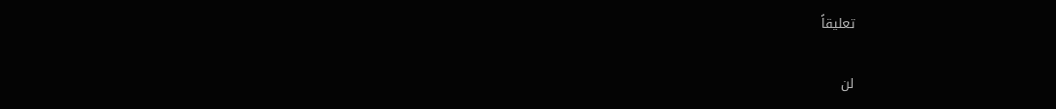تعليقاً

لن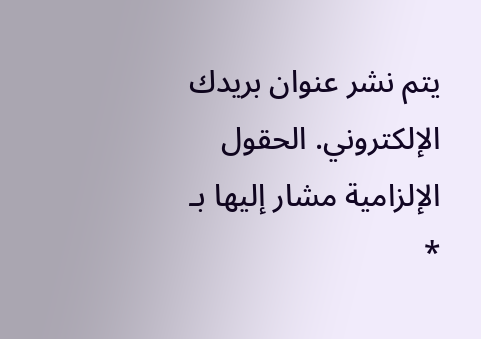يتم نشر عنوان بريدك الإلكتروني. الحقول الإلزامية مشار إليها بـ *